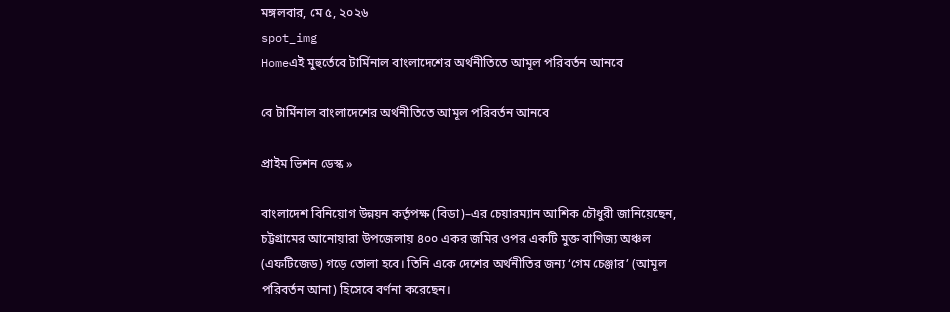মঙ্গলবার, মে ৫, ২০২৬
spot_img
Homeএই মুহুর্তেবে টার্মিনাল বাংলাদেশের অর্থনীতিতে আমূল পরিবর্তন আনবে

বে টার্মিনাল বাংলাদেশের অর্থনীতিতে আমূল পরিবর্তন আনবে

প্রাইম ভিশন ডেস্ক »

বাংলাদেশ বিনিয়োগ উন্নয়ন কর্তৃপক্ষ (বিডা)–এর চেয়ারম্যান আশিক চৌধুরী জানিয়েছেন, চট্টগ্রামের আনোয়ারা উপজেলায় ৪০০ একর জমির ওপর একটি মুক্ত বাণিজ্য অঞ্চল (এফটিজেড) গড়ে তোলা হবে। তিনি একে দেশের অর্থনীতির জন্য ‘গেম চেঞ্জার’ (আমূল পরিবর্তন আনা) হিসেবে বর্ণনা করেছেন।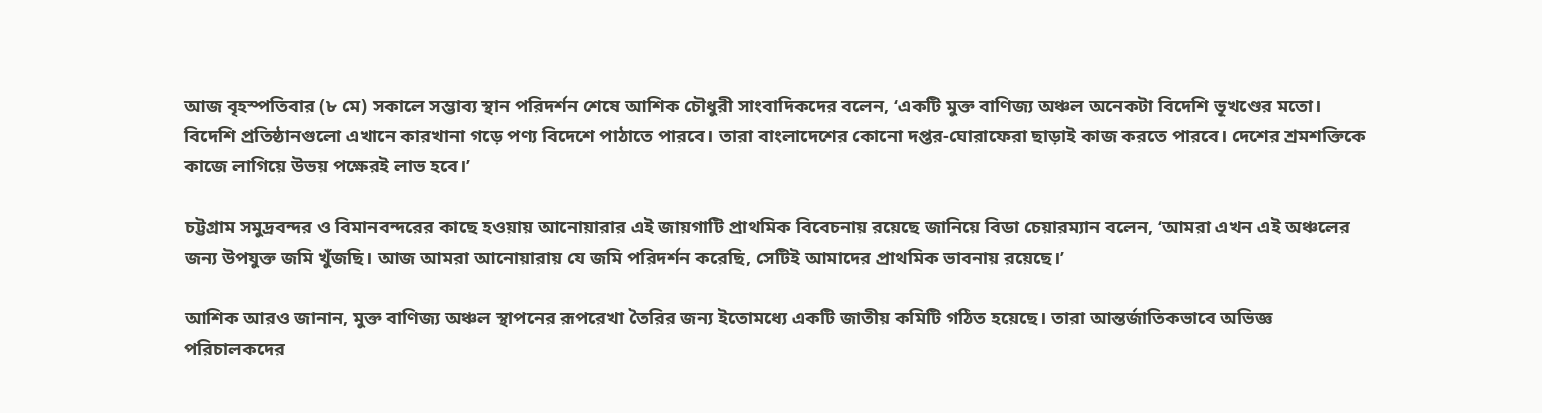আজ বৃহস্পতিবার (৮ মে) সকালে সম্ভাব্য স্থান পরিদর্শন শেষে আশিক চৌধুরী সাংবাদিকদের বলেন, ‘একটি মুক্ত বাণিজ্য অঞ্চল অনেকটা বিদেশি ভূখণ্ডের মতো। বিদেশি প্রতিষ্ঠানগুলো এখানে কারখানা গড়ে পণ্য বিদেশে পাঠাতে পারবে। তারা বাংলাদেশের কোনো দপ্তর-ঘোরাফেরা ছাড়াই কাজ করতে পারবে। দেশের শ্রমশক্তিকে কাজে লাগিয়ে উভয় পক্ষেরই লাভ হবে।’

চট্টগ্রাম সমুদ্রবন্দর ও বিমানবন্দরের কাছে হওয়ায় আনোয়ারার এই জায়গাটি প্রাথমিক বিবেচনায় রয়েছে জানিয়ে বিডা চেয়ারম্যান বলেন, ‘আমরা এখন এই অঞ্চলের জন্য উপযুক্ত জমি খুঁজছি। আজ আমরা আনোয়ারায় যে জমি পরিদর্শন করেছি, সেটিই আমাদের প্রাথমিক ভাবনায় রয়েছে।’

আশিক আরও জানান, মুক্ত বাণিজ্য অঞ্চল স্থাপনের রূপরেখা তৈরির জন্য ইতোমধ্যে একটি জাতীয় কমিটি গঠিত হয়েছে। তারা আন্তর্জাতিকভাবে অভিজ্ঞ পরিচালকদের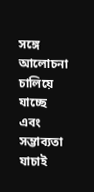সঙ্গে আলোচনা চালিয়ে যাচ্ছে এবং সম্ভাব্যতা যাচাই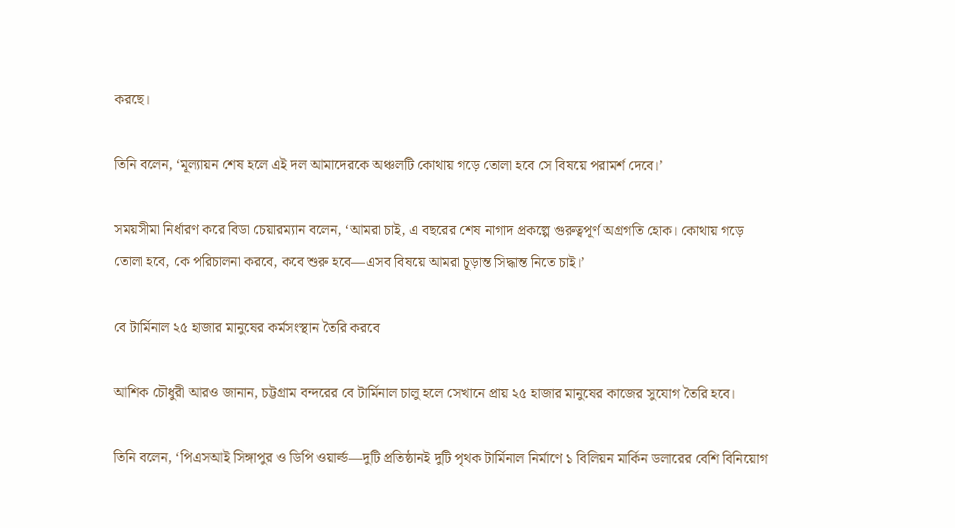করছে।

তিনি বলেন, ‘মূল্যায়ন শেষ হলে এই দল আমাদেরকে অঞ্চলটি কোথায় গড়ে তোলা হবে সে বিষয়ে পরামর্শ দেবে।’

সময়সীমা নির্ধারণ করে বিডা চেয়ারম্যান বলেন, ‘আমরা চাই, এ বছরের শেষ নাগাদ প্রকল্পে গুরুত্বপূর্ণ অগ্রগতি হোক। কোথায় গড়ে তোলা হবে, কে পরিচালনা করবে, কবে শুরু হবে—এসব বিষয়ে আমরা চূড়ান্ত সিদ্ধান্ত নিতে চাই।’

বে টার্মিনাল ২৫ হাজার মানুষের কর্মসংস্থান তৈরি করবে

আশিক চৌধুরী আরও জানান, চট্টগ্রাম বন্দরের বে টার্মিনাল চালু হলে সেখানে প্রায় ২৫ হাজার মানুষের কাজের সুযোগ তৈরি হবে।

তিনি বলেন, ‘পিএসআই সিঙ্গাপুর ও ডিপি ওয়ার্ল্ড—দুটি প্রতিষ্ঠানই দুটি পৃথক টার্মিনাল নির্মাণে ১ বিলিয়ন মার্কিন ডলারের বেশি বিনিয়োগ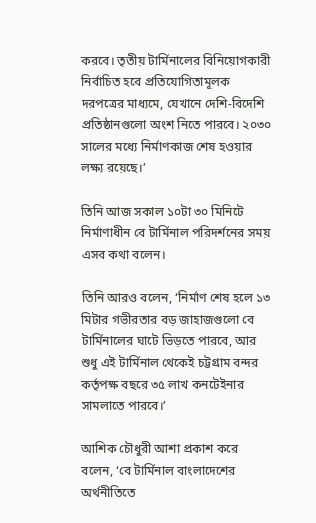করবে। তৃতীয় টার্মিনালের বিনিয়োগকারী নির্বাচিত হবে প্রতিযোগিতামূলক দরপত্রের মাধ্যমে, যেখানে দেশি-বিদেশি প্রতিষ্ঠানগুলো অংশ নিতে পারবে। ২০৩০ সালের মধ্যে নির্মাণকাজ শেষ হওয়ার লক্ষ্য রয়েছে।’

তিনি আজ সকাল ১০টা ৩০ মিনিটে নির্মাণাধীন বে টার্মিনাল পরিদর্শনের সময় এসব কথা বলেন।

তিনি আরও বলেন, ‘নির্মাণ শেষ হলে ১৩ মিটার গভীরতার বড় জাহাজগুলো বে টার্মিনালের ঘাটে ভিড়তে পারবে, আর শুধু এই টার্মিনাল থেকেই চট্টগ্রাম বন্দর কর্তৃপক্ষ বছরে ৩৫ লাখ কনটেইনার সামলাতে পারবে।’

আশিক চৌধুরী আশা প্রকাশ করে বলেন, ‘বে টার্মিনাল বাংলাদেশের অর্থনীতিতে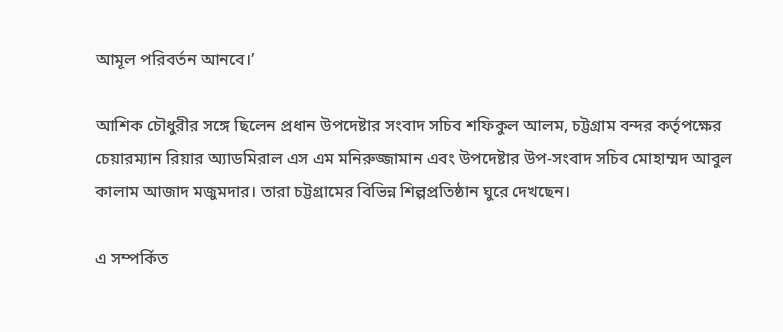আমূল পরিবর্তন আনবে।’

আশিক চৌধুরীর সঙ্গে ছিলেন প্রধান উপদেষ্টার সংবাদ সচিব শফিকুল আলম, চট্টগ্রাম বন্দর কর্তৃপক্ষের চেয়ারম্যান রিয়ার অ্যাডমিরাল এস এম মনিরুজ্জামান এবং উপদেষ্টার উপ-সংবাদ সচিব মোহাম্মদ আবুল কালাম আজাদ মজুমদার। তারা চট্টগ্রামের বিভিন্ন শিল্পপ্রতিষ্ঠান ঘুরে দেখছেন।

এ সম্পর্কিত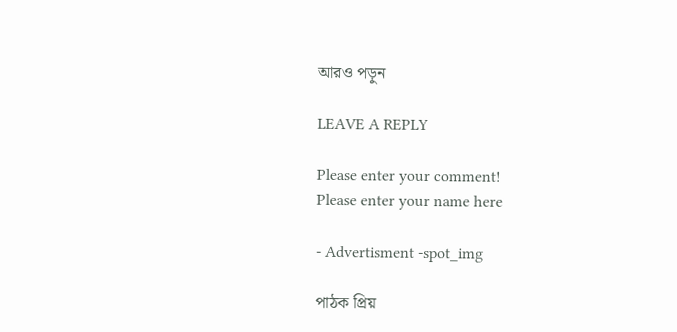আরও পড়ুন

LEAVE A REPLY

Please enter your comment!
Please enter your name here

- Advertisment -spot_img

পাঠক প্রিয়